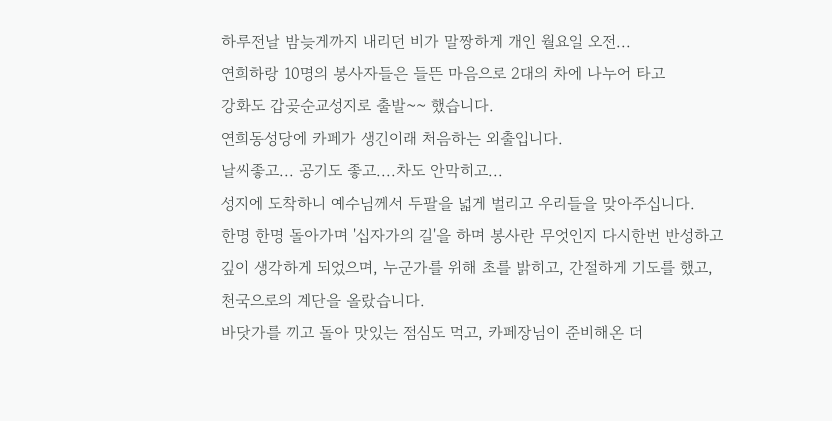하루전날 밤늦게까지 내리던 비가 말짱하게 개인 월요일 오전...
연희하랑 10명의 봉사자들은 들뜬 마음으로 2대의 차에 나누어 타고
강화도 갑곶순교성지로 출발~~ 했습니다.
연희동성당에 카페가 생긴이래 처음하는 외출입니다.
날씨좋고... 공기도 좋고....차도 안막히고...
성지에 도착하니 예수님께서 두팔을 넓게 벌리고 우리들을 맞아주십니다.
한명 한명 돌아가며 '십자가의 길'을 하며 봉사란 무엇인지 다시한번 반성하고
깊이 생각하게 되었으며, 누군가를 위해 초를 밝히고, 간절하게 기도를 했고,
천국으로의 계단을 올랐습니다.
바닷가를 끼고 돌아 맛있는 점심도 먹고, 카페장님이 준비해온 더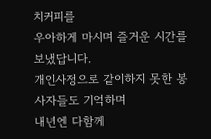치커피를
우아하게 마시며 즐거운 시간를 보냈답니다.
개인사정으로 같이하지 못한 봉사자들도 기억하며
내년엔 다함께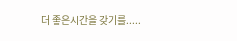더 좋은시간을 갖기를.....